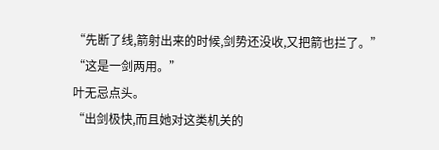“先断了线,箭射出来的时候,剑势还没收,又把箭也拦了。”
“这是一剑两用。”
叶无忌点头。
“出剑极快,而且她对这类机关的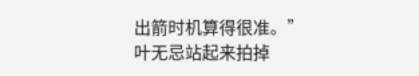出箭时机算得很准。”
叶无忌站起来拍掉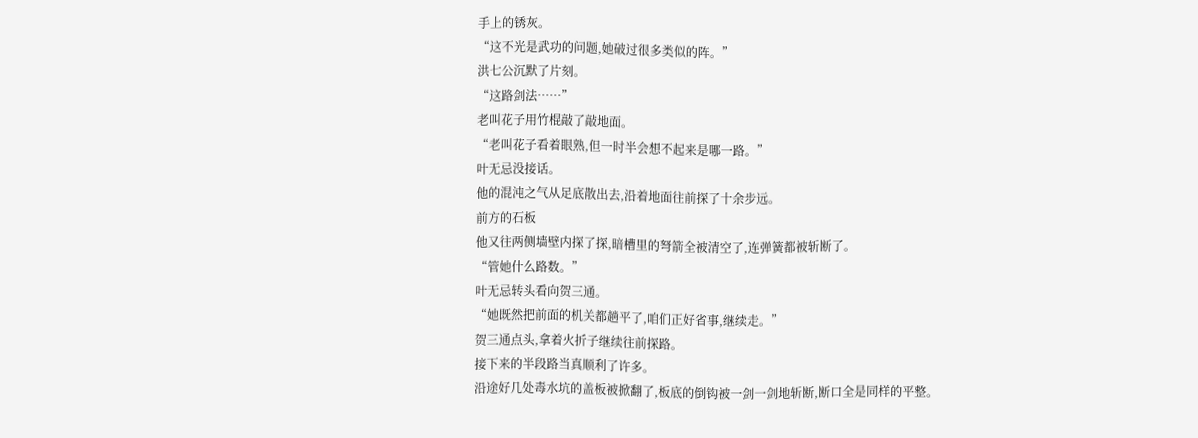手上的锈灰。
“这不光是武功的问题,她破过很多类似的阵。”
洪七公沉默了片刻。
“这路剑法……”
老叫花子用竹棍敲了敲地面。
“老叫花子看着眼熟,但一时半会想不起来是哪一路。”
叶无忌没接话。
他的混沌之气从足底散出去,沿着地面往前探了十余步远。
前方的石板
他又往两侧墙壁内探了探,暗槽里的弩箭全被清空了,连弹簧都被斩断了。
“管她什么路数。”
叶无忌转头看向贺三通。
“她既然把前面的机关都趟平了,咱们正好省事,继续走。”
贺三通点头,拿着火折子继续往前探路。
接下来的半段路当真顺利了许多。
沿途好几处毒水坑的盖板被掀翻了,板底的倒钩被一剑一剑地斩断,断口全是同样的平整。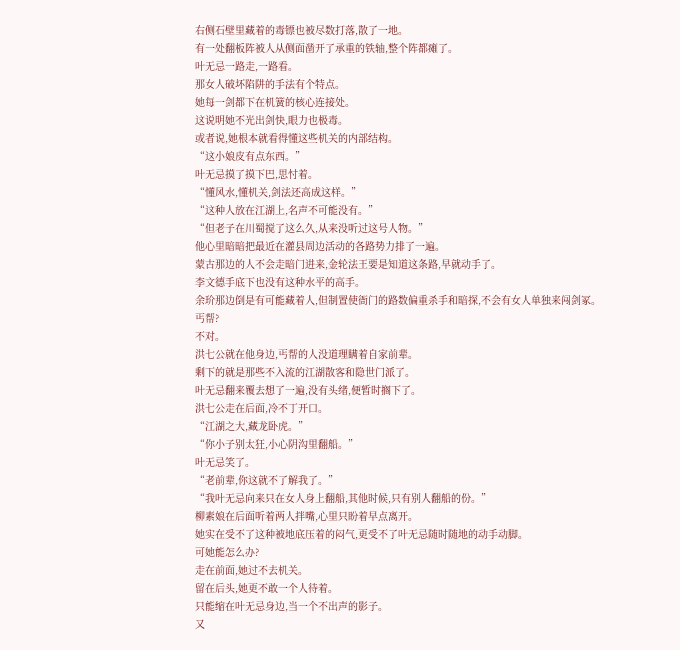右侧石壁里藏着的毒镖也被尽数打落,散了一地。
有一处翻板阵被人从侧面凿开了承重的铁轴,整个阵都瘫了。
叶无忌一路走,一路看。
那女人破坏陷阱的手法有个特点。
她每一剑都下在机簧的核心连接处。
这说明她不光出剑快,眼力也极毒。
或者说,她根本就看得懂这些机关的内部结构。
“这小娘皮有点东西。”
叶无忌摸了摸下巴,思忖着。
“懂风水,懂机关,剑法还高成这样。”
“这种人放在江湖上,名声不可能没有。”
“但老子在川蜀搅了这么久,从来没听过这号人物。”
他心里暗暗把最近在灌县周边活动的各路势力排了一遍。
蒙古那边的人不会走暗门进来,金轮法王要是知道这条路,早就动手了。
李文德手底下也没有这种水平的高手。
余玠那边倒是有可能藏着人,但制置使衙门的路数偏重杀手和暗探,不会有女人单独来闯剑冢。
丐帮?
不对。
洪七公就在他身边,丐帮的人没道理瞒着自家前辈。
剩下的就是那些不入流的江湖散客和隐世门派了。
叶无忌翻来覆去想了一遍,没有头绪,便暂时搁下了。
洪七公走在后面,冷不丁开口。
“江湖之大,藏龙卧虎。”
“你小子别太狂,小心阴沟里翻船。”
叶无忌笑了。
“老前辈,你这就不了解我了。”
“我叶无忌向来只在女人身上翻船,其他时候,只有别人翻船的份。”
柳素娘在后面听着两人拌嘴,心里只盼着早点离开。
她实在受不了这种被地底压着的闷气,更受不了叶无忌随时随地的动手动脚。
可她能怎么办?
走在前面,她过不去机关。
留在后头,她更不敢一个人待着。
只能缩在叶无忌身边,当一个不出声的影子。
又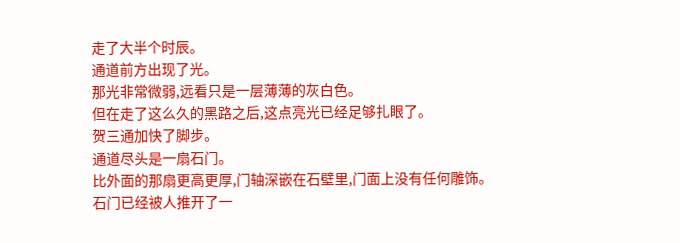走了大半个时辰。
通道前方出现了光。
那光非常微弱,远看只是一层薄薄的灰白色。
但在走了这么久的黑路之后,这点亮光已经足够扎眼了。
贺三通加快了脚步。
通道尽头是一扇石门。
比外面的那扇更高更厚,门轴深嵌在石壁里,门面上没有任何雕饰。
石门已经被人推开了一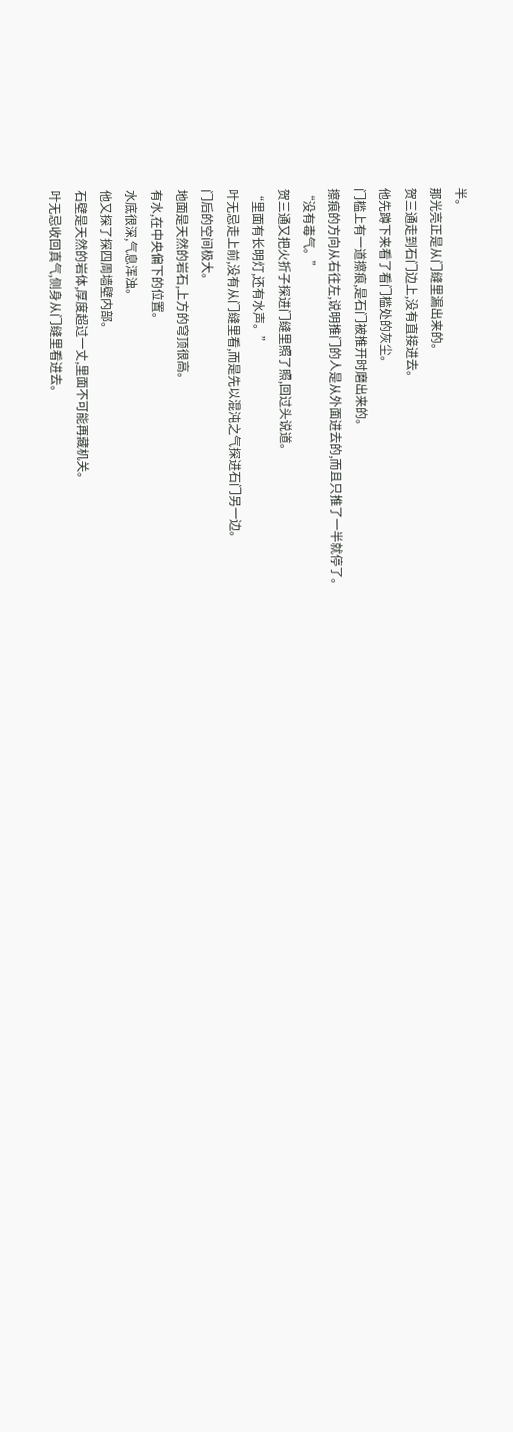半。
那光亮正是从门缝里漏出来的。
贺三通走到石门边上,没有直接进去。
他先蹲下来看了看门槛处的灰尘。
门槛上有一道擦痕,是石门被推开时磨出来的。
擦痕的方向从右往左,说明推门的人是从外面进去的,而且只推了一半就停了。
“没有毒气。”
贺三通又把火折子探进门缝里照了照,回过头说道。
“里面有长明灯,还有水声。”
叶无忌走上前,没有从门缝里看,而是先以混沌之气探进石门另一边。
门后的空间极大。
地面是天然的岩石,上方的穹顶很高。
有水,在中央偏下的位置。
水底很深,气息浑浊。
他又探了探四周墙壁内部。
石壁是天然的岩体,厚度超过一丈,里面不可能再藏机关。
叶无忌收回真气,侧身从门缝里看进去。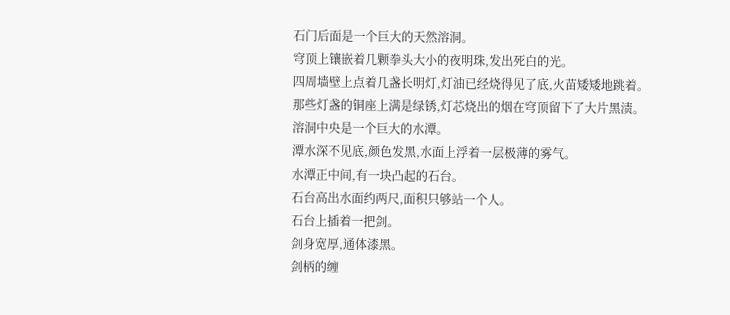石门后面是一个巨大的天然溶洞。
穹顶上镶嵌着几颗拳头大小的夜明珠,发出死白的光。
四周墙壁上点着几盏长明灯,灯油已经烧得见了底,火苗矮矮地跳着。
那些灯盏的铜座上满是绿锈,灯芯烧出的烟在穹顶留下了大片黑渍。
溶洞中央是一个巨大的水潭。
潭水深不见底,颜色发黑,水面上浮着一层极薄的雾气。
水潭正中间,有一块凸起的石台。
石台高出水面约两尺,面积只够站一个人。
石台上插着一把剑。
剑身宽厚,通体漆黑。
剑柄的缠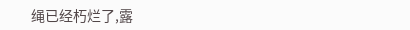绳已经朽烂了,露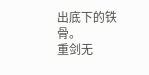出底下的铁骨。
重剑无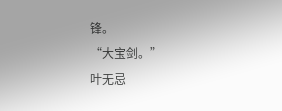锋。
“大宝剑。”
叶无忌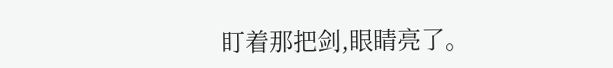盯着那把剑,眼睛亮了。